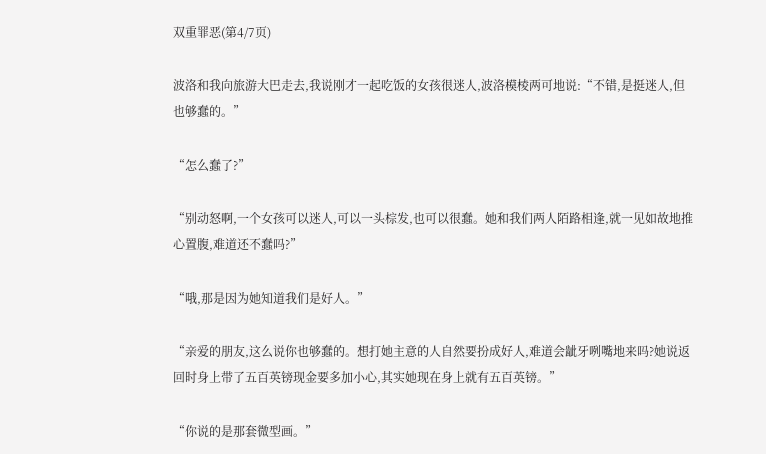双重罪恶(第4/7页)

波洛和我向旅游大巴走去,我说刚才一起吃饭的女孩很迷人,波洛模棱两可地说:“不错,是挺迷人,但也够蠢的。”

“怎么蠢了?”

“别动怒啊,一个女孩可以迷人,可以一头棕发,也可以很蠢。她和我们两人陌路相逢,就一见如故地推心置腹,难道还不蠢吗?”

“哦,那是因为她知道我们是好人。”

“亲爱的朋友,这么说你也够蠢的。想打她主意的人自然要扮成好人,难道会龇牙咧嘴地来吗?她说返回时身上带了五百英镑现金要多加小心,其实她现在身上就有五百英镑。”

“你说的是那套微型画。”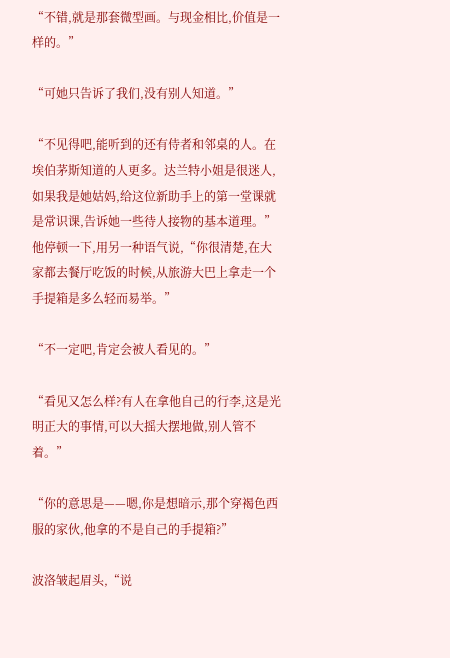“不错,就是那套微型画。与现金相比,价值是一样的。”

“可她只告诉了我们,没有别人知道。”

“不见得吧,能听到的还有侍者和邻桌的人。在埃伯茅斯知道的人更多。达兰特小姐是很迷人,如果我是她姑妈,给这位新助手上的第一堂课就是常识课,告诉她一些待人接物的基本道理。”他停顿一下,用另一种语气说,“你很清楚,在大家都去餐厅吃饭的时候,从旅游大巴上拿走一个手提箱是多么轻而易举。”

“不一定吧,肯定会被人看见的。”

“看见又怎么样?有人在拿他自己的行李,这是光明正大的事情,可以大摇大摆地做,别人管不着。”

“你的意思是——嗯,你是想暗示,那个穿褐色西服的家伙,他拿的不是自己的手提箱?”

波洛皱起眉头,“说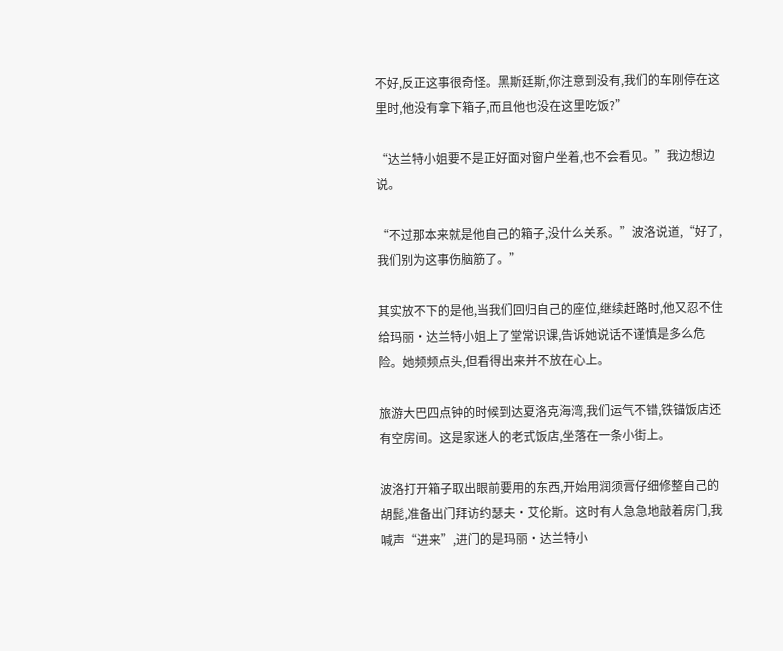不好,反正这事很奇怪。黑斯廷斯,你注意到没有,我们的车刚停在这里时,他没有拿下箱子,而且他也没在这里吃饭?”

“达兰特小姐要不是正好面对窗户坐着,也不会看见。”我边想边说。

“不过那本来就是他自己的箱子,没什么关系。”波洛说道,“好了,我们别为这事伤脑筋了。”

其实放不下的是他,当我们回归自己的座位,继续赶路时,他又忍不住给玛丽·达兰特小姐上了堂常识课,告诉她说话不谨慎是多么危险。她频频点头,但看得出来并不放在心上。

旅游大巴四点钟的时候到达夏洛克海湾,我们运气不错,铁锚饭店还有空房间。这是家迷人的老式饭店,坐落在一条小街上。

波洛打开箱子取出眼前要用的东西,开始用润须膏仔细修整自己的胡髭,准备出门拜访约瑟夫·艾伦斯。这时有人急急地敲着房门,我喊声“进来”,进门的是玛丽·达兰特小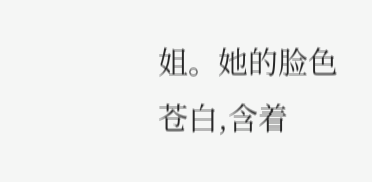姐。她的脸色苍白,含着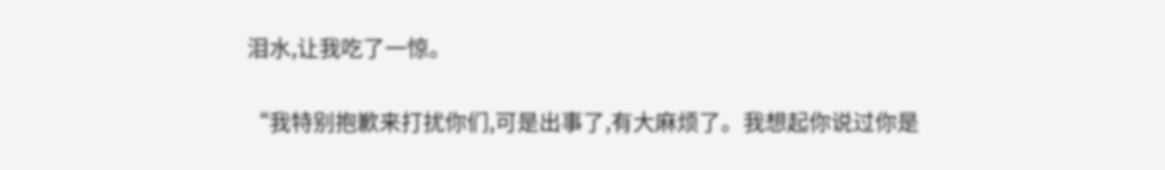泪水,让我吃了一惊。

“我特别抱歉来打扰你们,可是出事了,有大麻烦了。我想起你说过你是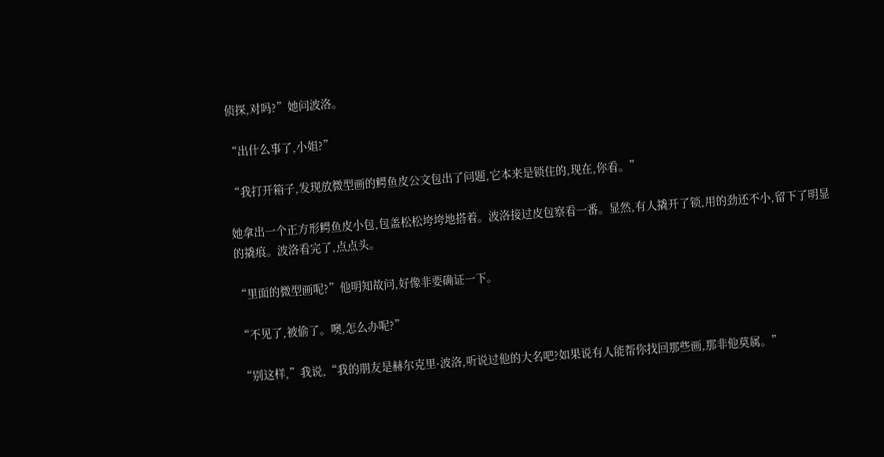侦探,对吗?”她问波洛。

“出什么事了,小姐?”

“我打开箱子,发现放微型画的鳄鱼皮公文包出了问题,它本来是锁住的,现在,你看。”

她拿出一个正方形鳄鱼皮小包,包盖松松垮垮地搭着。波洛接过皮包察看一番。显然,有人撬开了锁,用的劲还不小,留下了明显的撬痕。波洛看完了,点点头。

“里面的微型画呢?”他明知故问,好像非要确证一下。

“不见了,被偷了。噢,怎么办呢?”

“别这样,”我说,“我的朋友是赫尔克里·波洛,听说过他的大名吧?如果说有人能帮你找回那些画,那非他莫属。”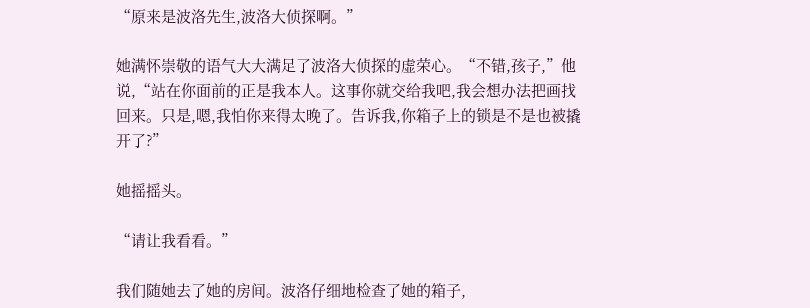“原来是波洛先生,波洛大侦探啊。”

她满怀崇敬的语气大大满足了波洛大侦探的虚荣心。“不错,孩子,”他说,“站在你面前的正是我本人。这事你就交给我吧,我会想办法把画找回来。只是,嗯,我怕你来得太晚了。告诉我,你箱子上的锁是不是也被撬开了?”

她摇摇头。

“请让我看看。”

我们随她去了她的房间。波洛仔细地检查了她的箱子,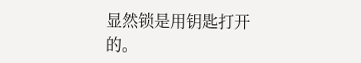显然锁是用钥匙打开的。